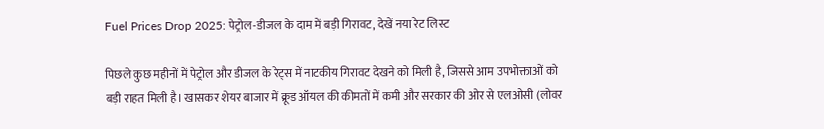Fuel Prices Drop 2025: पेट्रोल-डीजल के दाम में बड़ी गिरावट, देखें नया रेट लिस्ट

पिछले कुछ महीनों में पेट्रोल और डीजल के रेट्स में नाटकीय गिरावट देखने को मिली है, जिससे आम उपभोक्ताओं को बड़ी राहत मिली है। खासकर शेयर बाजार में क्रूड ऑयल की कीमतों में कमी और सरकार की ओर से एलओसी (लोवर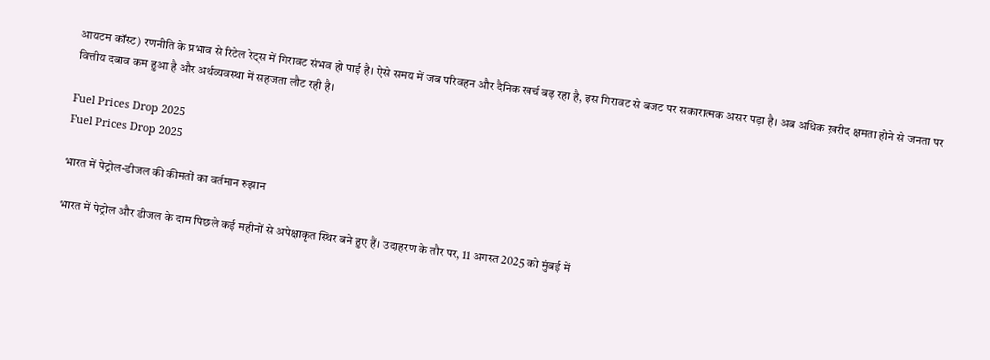आयटम कॉस्ट) रणनीति के प्रभाव से रिटेल रेट्स में गिरावट संभव हो पाई है। ऐसे समय में जब परिवहन और दैनिक खर्च बढ़ रहा है, इस गिरावट से बजट पर सकारात्मक असर पड़ा है। अब अधिक ख़रीद क्षमता होने से जनता पर वित्तीय दबाव कम हुआ है और अर्थव्यवस्था में सहजता लौट रही है।

Fuel Prices Drop 2025
Fuel Prices Drop 2025

भारत में पेट्रोल-डीजल की कीमतों का वर्तमान रुझान

भारत में पेट्रोल और डीजल के दाम पिछले कई महीनों से अपेक्षाकृत स्थिर बने हुए हैं। उदाहरण के तौर पर, 11 अगस्त 2025 को मुंबई में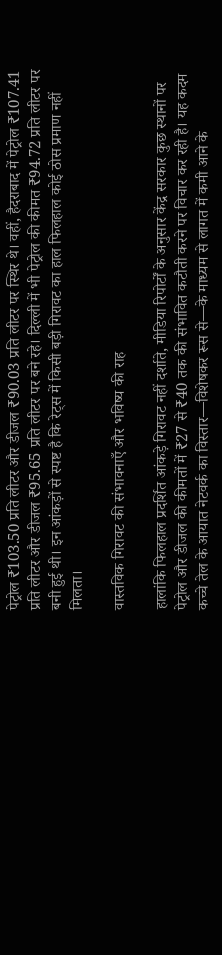पेट्रोल ₹103.50 प्रति लीटर और डीजल ₹90.03 प्रति लीटर पर स्थिर थे। वहीं, हैदराबाद में पेट्रोल ₹107.41 प्रति लीटर और डीजल ₹95.65 प्रति लीटर पर बने रहे। दिल्ली में भी पेट्रोल की कीमत ₹94.72 प्रति लीटर पर बनी हुई थी। इन आंकड़ों से स्पष्ट है कि रेट्स में किसी बड़ी गिरावट का हाल फिलहाल कोई ठोस प्रमाण नहीं मिलता।

वास्तविक गिरावट की संभावनाएँ और भविष्य की राह

हालांकि फिलहाल प्रदर्शित आंकड़े गिरावट नहीं दर्शाते, मीडिया रिपोर्टों के अनुसार केंद्र सरकार कुछ स्थानों पर पेट्रोल और डीजल की कीमतों में ₹27 से ₹40 तक की संभावित कटौती करने पर विचार कर रही है। यह कदम कच्चे तेल के आयात नेटवर्क का विस्तार—विशेषकर रूस से—के माध्यम से लागत में कमी आने के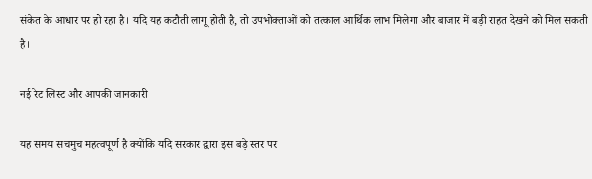संकेत के आधार पर हो रहा है। यदि यह कटौती लागू होती है, तो उपभोक्ताओं को तत्काल आर्थिक लाभ मिलेगा और बाजार में बड़ी राहत देखने को मिल सकती है।

नई रेट लिस्ट और आपकी जानकारी

यह समय सचमुच महत्वपूर्ण है क्योंकि यदि सरकार द्वारा इस बड़े स्तर पर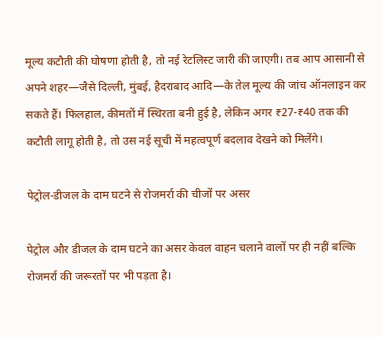मूल्य कटौती की घोषणा होती है, तो नई रेटलिस्ट जारी की जाएगी। तब आप आसानी से अपने शहर—जैसे दिल्ली, मुंबई, हैदराबाद आदि—के तेल मूल्य की जांच ऑनलाइन कर सकते हैं। फिलहाल, कीमतों में स्थिरता बनी हुई है, लेकिन अगर ₹27-₹40 तक की कटौती लागू होती है, तो उस नई सूची में महत्वपूर्ण बदलाव देखने को मिलेंगे।

पेट्रोल-डीजल के दाम घटने से रोजमर्रा की चीजों पर असर

पेट्रोल और डीजल के दाम घटने का असर केवल वाहन चलाने वालों पर ही नहीं बल्कि रोजमर्रा की जरूरतों पर भी पड़ता है।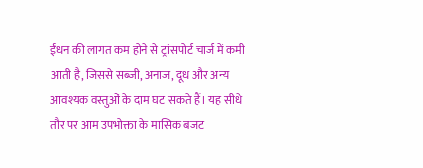ईंधन की लागत कम होने से ट्रांसपोर्ट चार्ज में कमी आती है, जिससे सब्जी, अनाज, दूध और अन्य आवश्यक वस्तुओं के दाम घट सकते हैं। यह सीधे तौर पर आम उपभोक्ता के मासिक बजट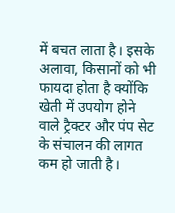में बचत लाता है। इसके अलावा, किसानों को भी फायदा होता है क्योंकि खेती में उपयोग होने वाले ट्रैक्टर और पंप सेट के संचालन की लागत कम हो जाती है।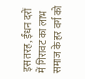इस तरह, ईंधन दरों में गिरावट का लाभ समाज के हर वर्ग को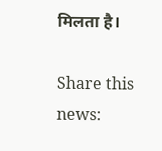मिलता है।

Share this news: